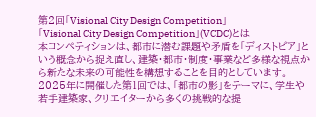第2回「Visional City Design Competition」
「Visional City Design Competition」(VCDC)とは
本コンペティションは、都市に潜む課題や矛盾を「ディストピア」という概念から捉え直し、建築・都市・制度・事業など多様な視点から新たな未来の可能性を構想することを目的としています。
2025年に開催した第1回では、「都市の影」をテーマに、学生や若手建築家、クリエイターから多くの挑戦的な提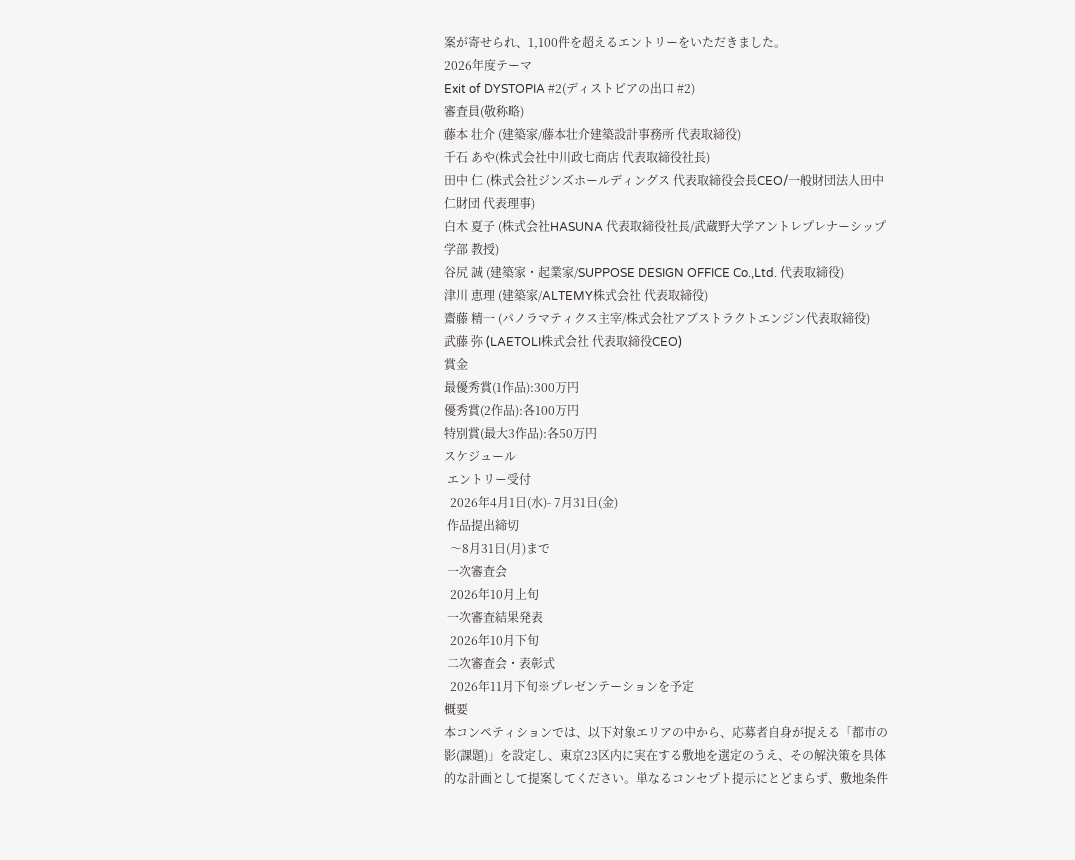案が寄せられ、1,100件を超えるエントリーをいただきました。
2026年度テーマ
Exit of DYSTOPIA #2(ディストピアの出口 #2)
審査員(敬称略)
藤本 壮介 (建築家/藤本壮介建築設計事務所 代表取締役)
千石 あや(株式会社中川政七商店 代表取締役社長)
田中 仁 (株式会社ジンズホールディングス 代表取締役会長CEO/一般財団法人田中仁財団 代表理事)
白木 夏子 (株式会社HASUNA 代表取締役社長/武蔵野大学アントレプレナーシップ学部 教授)
谷尻 誠 (建築家・起業家/SUPPOSE DESIGN OFFICE Co.,Ltd. 代表取締役)
津川 恵理 (建築家/ALTEMY株式会社 代表取締役)
齋藤 精一 (パノラマティクス主宰/株式会社アブストラクトエンジン代表取締役)
武藤 弥 (LAETOLI株式会社 代表取締役CEO)
賞金
最優秀賞(1作品):300万円
優秀賞(2作品):各100万円
特別賞(最大3作品):各50万円
スケジュール
 エントリー受付
  2026年4月1日(水)- 7月31日(金)
 作品提出締切
  〜8月31日(月)まで
 一次審査会
  2026年10月上旬
 一次審査結果発表
  2026年10月下旬
 二次審査会・表彰式
  2026年11月下旬※プレゼンテーションを予定
概要
本コンペティションでは、以下対象エリアの中から、応募者自身が捉える「都市の影(課題)」を設定し、東京23区内に実在する敷地を選定のうえ、その解決策を具体的な計画として提案してください。単なるコンセプト提示にとどまらず、敷地条件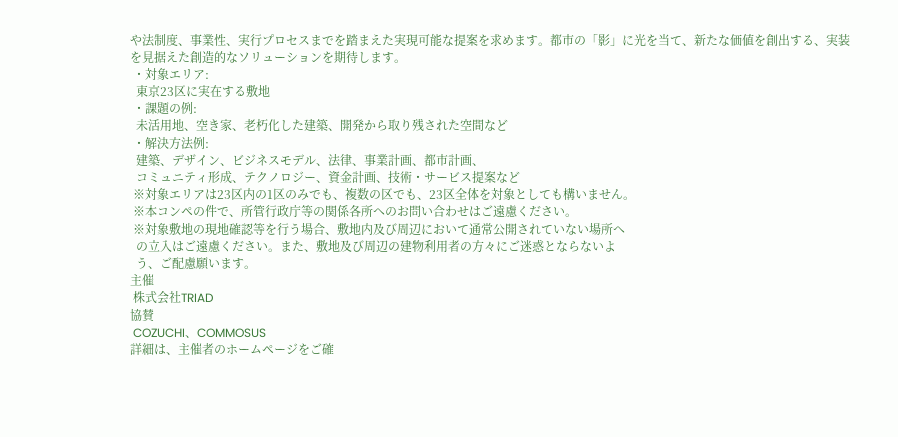や法制度、事業性、実行プロセスまでを踏まえた実現可能な提案を求めます。都市の「影」に光を当て、新たな価値を創出する、実装を見据えた創造的なソリューションを期待します。
 ・対象エリア:
  東京23区に実在する敷地
 ・課題の例:
  未活用地、空き家、老朽化した建築、開発から取り残された空間など
 ・解決方法例:
  建築、デザイン、ビジネスモデル、法律、事業計画、都市計画、
  コミュニティ形成、テクノロジー、資金計画、技術・サービス提案など
 ※対象エリアは23区内の1区のみでも、複数の区でも、23区全体を対象としても構いません。
 ※本コンペの件で、所管行政庁等の関係各所へのお問い合わせはご遠慮ください。
 ※対象敷地の現地確認等を行う場合、敷地内及び周辺において通常公開されていない場所へ
  の立入はご遠慮ください。また、敷地及び周辺の建物利用者の方々にご迷惑とならないよ
  う、ご配慮願います。
主催
 株式会社TRIAD
協賛
 COZUCHI、COMMOSUS
詳細は、主催者のホームページをご確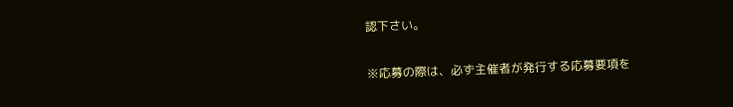認下さい。

※応募の際は、必ず主催者が発行する応募要項を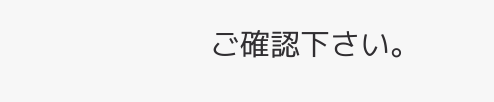ご確認下さい。